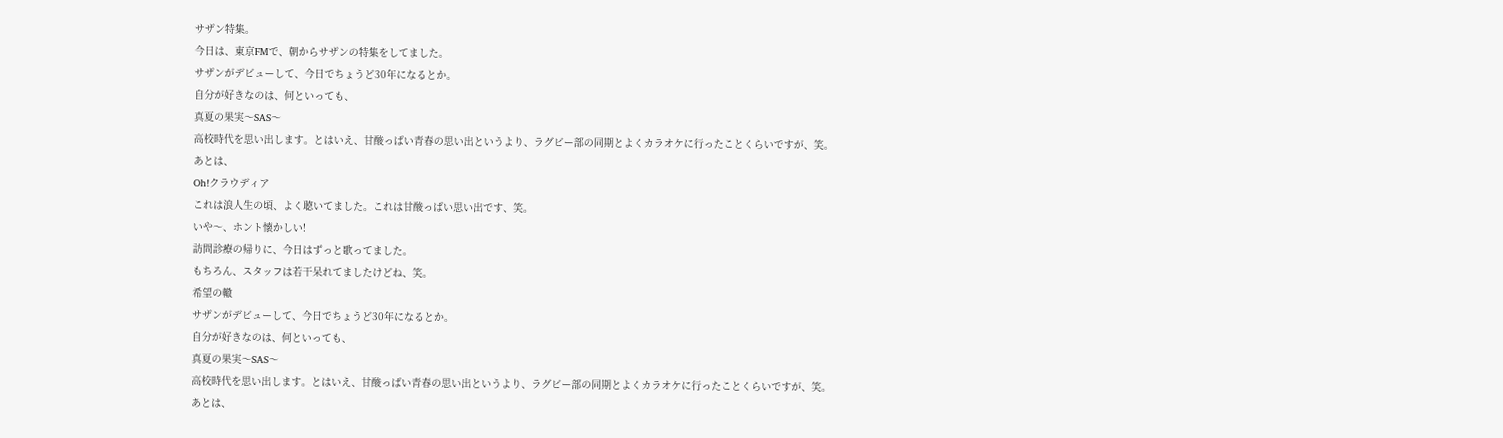サザン特集。
今日は、東京FMで、朝からサザンの特集をしてました。
サザンがデビューして、今日でちょうど30年になるとか。
自分が好きなのは、何といっても、
真夏の果実〜SAS〜
高校時代を思い出します。とはいえ、甘酸っぱい青春の思い出というより、ラグビー部の同期とよくカラオケに行ったことくらいですが、笑。
あとは、
Oh!クラウディア
これは浪人生の頃、よく聴いてました。これは甘酸っぱい思い出です、笑。
いや〜、ホント懐かしい!
訪問診療の帰りに、今日はずっと歌ってました。
もちろん、スタッフは若干呆れてましたけどね、笑。
希望の轍
サザンがデビューして、今日でちょうど30年になるとか。
自分が好きなのは、何といっても、
真夏の果実〜SAS〜
高校時代を思い出します。とはいえ、甘酸っぱい青春の思い出というより、ラグビー部の同期とよくカラオケに行ったことくらいですが、笑。
あとは、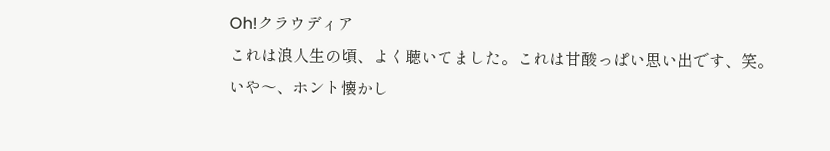Oh!クラウディア
これは浪人生の頃、よく聴いてました。これは甘酸っぱい思い出です、笑。
いや〜、ホント懐かし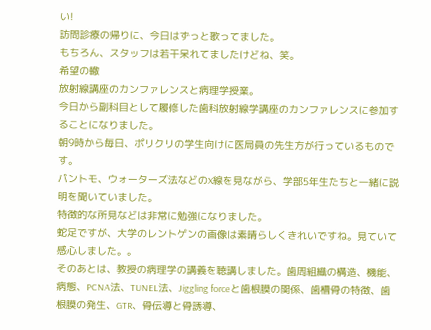い!
訪問診療の帰りに、今日はずっと歌ってました。
もちろん、スタッフは若干呆れてましたけどね、笑。
希望の轍
放射線講座のカンファレンスと病理学授業。
今日から副科目として履修した歯科放射線学講座のカンファレンスに参加することになりました。
朝9時から毎日、ポリクリの学生向けに医局員の先生方が行っているものです。
パントモ、ウォーターズ法などのX線を見ながら、学部5年生たちと一緒に説明を聞いていました。
特徴的な所見などは非常に勉強になりました。
蛇足ですが、大学のレントゲンの画像は素晴らしくきれいですね。見ていて感心しました。。
そのあとは、教授の病理学の講義を聴講しました。歯周組織の構造、機能、病態、PCNA法、TUNEL法、Jiggling forceと歯根膜の関係、歯槽骨の特徴、歯根膜の発生、GTR、骨伝導と骨誘導、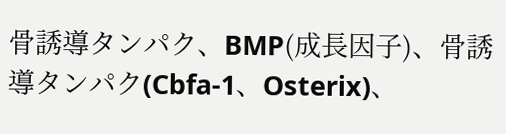骨誘導タンパク、BMP(成長因子)、骨誘導タンパク(Cbfa-1、Osterix)、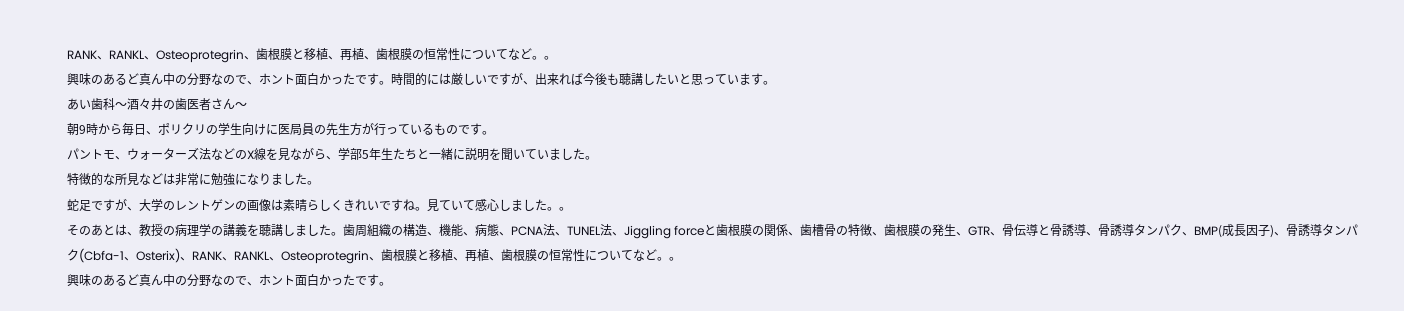RANK、RANKL、Osteoprotegrin、歯根膜と移植、再植、歯根膜の恒常性についてなど。。
興味のあるど真ん中の分野なので、ホント面白かったです。時間的には厳しいですが、出来れば今後も聴講したいと思っています。
あい歯科〜酒々井の歯医者さん〜
朝9時から毎日、ポリクリの学生向けに医局員の先生方が行っているものです。
パントモ、ウォーターズ法などのX線を見ながら、学部5年生たちと一緒に説明を聞いていました。
特徴的な所見などは非常に勉強になりました。
蛇足ですが、大学のレントゲンの画像は素晴らしくきれいですね。見ていて感心しました。。
そのあとは、教授の病理学の講義を聴講しました。歯周組織の構造、機能、病態、PCNA法、TUNEL法、Jiggling forceと歯根膜の関係、歯槽骨の特徴、歯根膜の発生、GTR、骨伝導と骨誘導、骨誘導タンパク、BMP(成長因子)、骨誘導タンパク(Cbfa-1、Osterix)、RANK、RANKL、Osteoprotegrin、歯根膜と移植、再植、歯根膜の恒常性についてなど。。
興味のあるど真ん中の分野なので、ホント面白かったです。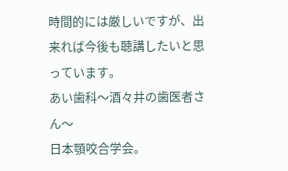時間的には厳しいですが、出来れば今後も聴講したいと思っています。
あい歯科〜酒々井の歯医者さん〜
日本顎咬合学会。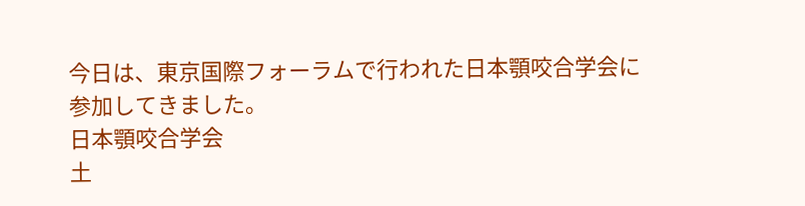今日は、東京国際フォーラムで行われた日本顎咬合学会に参加してきました。
日本顎咬合学会
土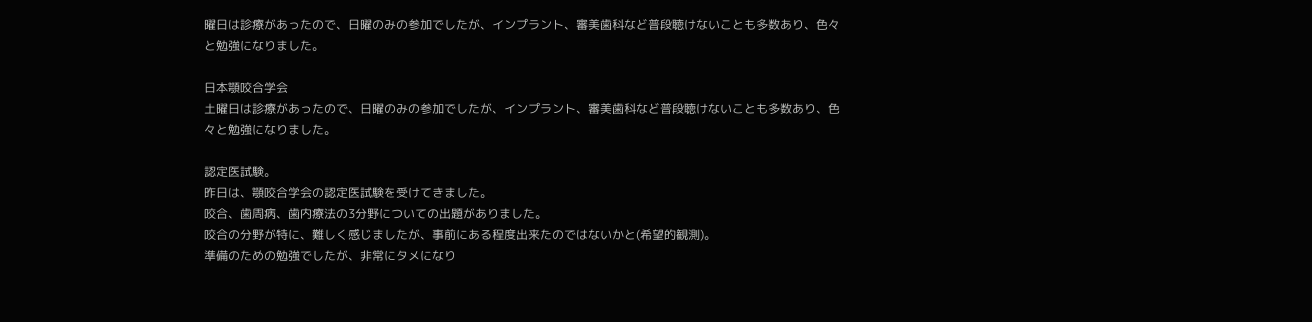曜日は診療があったので、日曜のみの参加でしたが、インプラント、審美歯科など普段聴けないことも多数あり、色々と勉強になりました。

日本顎咬合学会
土曜日は診療があったので、日曜のみの参加でしたが、インプラント、審美歯科など普段聴けないことも多数あり、色々と勉強になりました。

認定医試験。
昨日は、顎咬合学会の認定医試験を受けてきました。
咬合、歯周病、歯内療法の3分野についての出題がありました。
咬合の分野が特に、難しく感じましたが、事前にある程度出来たのではないかと(希望的観測)。
準備のための勉強でしたが、非常にタメになり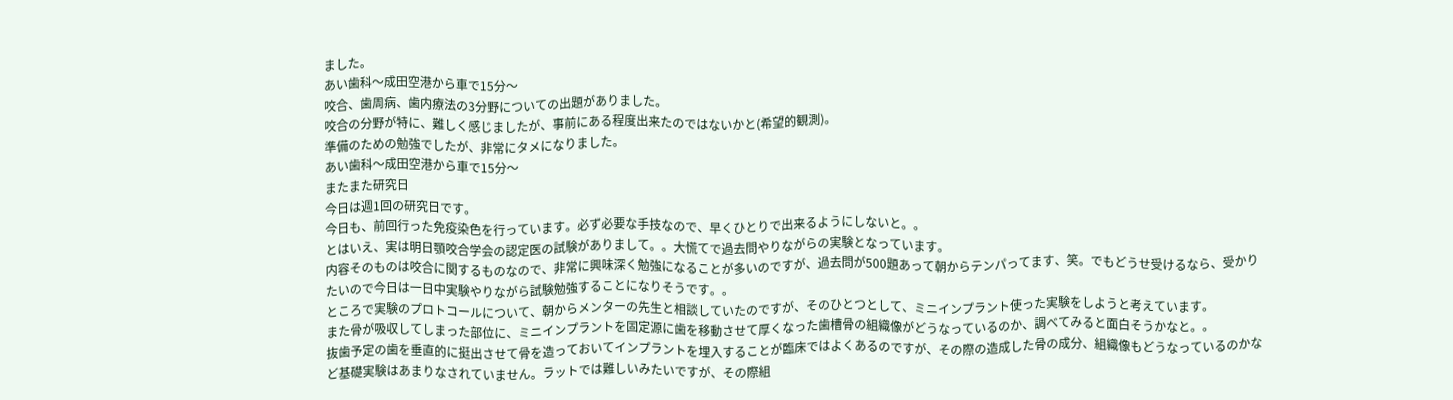ました。
あい歯科〜成田空港から車で15分〜
咬合、歯周病、歯内療法の3分野についての出題がありました。
咬合の分野が特に、難しく感じましたが、事前にある程度出来たのではないかと(希望的観測)。
準備のための勉強でしたが、非常にタメになりました。
あい歯科〜成田空港から車で15分〜
またまた研究日
今日は週1回の研究日です。
今日も、前回行った免疫染色を行っています。必ず必要な手技なので、早くひとりで出来るようにしないと。。
とはいえ、実は明日顎咬合学会の認定医の試験がありまして。。大慌てで過去問やりながらの実験となっています。
内容そのものは咬合に関するものなので、非常に興味深く勉強になることが多いのですが、過去問が500題あって朝からテンパってます、笑。でもどうせ受けるなら、受かりたいので今日は一日中実験やりながら試験勉強することになりそうです。。
ところで実験のプロトコールについて、朝からメンターの先生と相談していたのですが、そのひとつとして、ミニインプラント使った実験をしようと考えています。
また骨が吸収してしまった部位に、ミニインプラントを固定源に歯を移動させて厚くなった歯槽骨の組織像がどうなっているのか、調べてみると面白そうかなと。。
抜歯予定の歯を垂直的に挺出させて骨を造っておいてインプラントを埋入することが臨床ではよくあるのですが、その際の造成した骨の成分、組織像もどうなっているのかなど基礎実験はあまりなされていません。ラットでは難しいみたいですが、その際組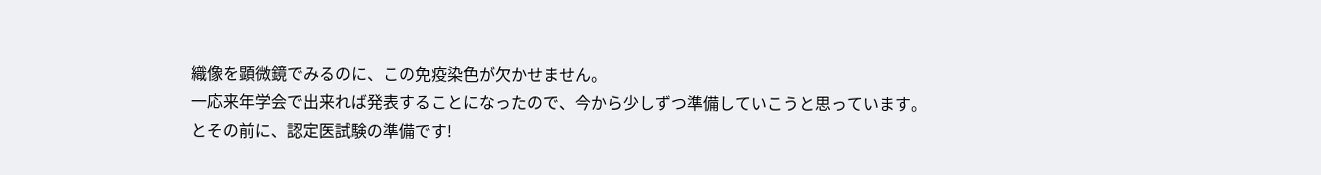織像を顕微鏡でみるのに、この免疫染色が欠かせません。
一応来年学会で出来れば発表することになったので、今から少しずつ準備していこうと思っています。
とその前に、認定医試験の準備です!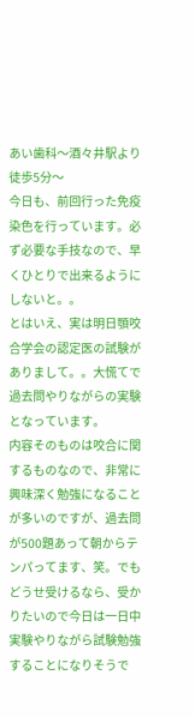あい歯科〜酒々井駅より徒歩5分〜
今日も、前回行った免疫染色を行っています。必ず必要な手技なので、早くひとりで出来るようにしないと。。
とはいえ、実は明日顎咬合学会の認定医の試験がありまして。。大慌てで過去問やりながらの実験となっています。
内容そのものは咬合に関するものなので、非常に興味深く勉強になることが多いのですが、過去問が500題あって朝からテンパってます、笑。でもどうせ受けるなら、受かりたいので今日は一日中実験やりながら試験勉強することになりそうで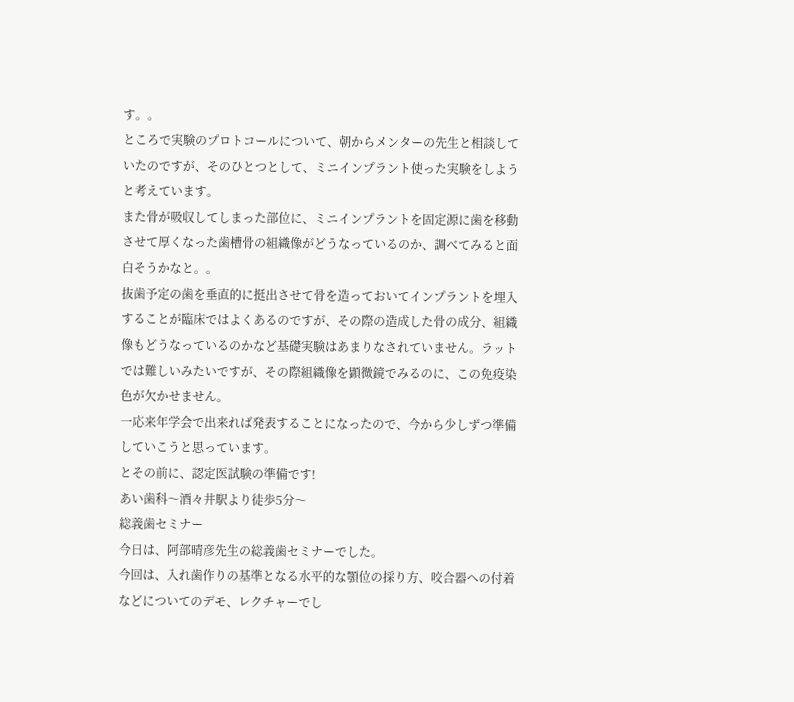す。。
ところで実験のプロトコールについて、朝からメンターの先生と相談していたのですが、そのひとつとして、ミニインプラント使った実験をしようと考えています。
また骨が吸収してしまった部位に、ミニインプラントを固定源に歯を移動させて厚くなった歯槽骨の組織像がどうなっているのか、調べてみると面白そうかなと。。
抜歯予定の歯を垂直的に挺出させて骨を造っておいてインプラントを埋入することが臨床ではよくあるのですが、その際の造成した骨の成分、組織像もどうなっているのかなど基礎実験はあまりなされていません。ラットでは難しいみたいですが、その際組織像を顕微鏡でみるのに、この免疫染色が欠かせません。
一応来年学会で出来れば発表することになったので、今から少しずつ準備していこうと思っています。
とその前に、認定医試験の準備です!
あい歯科〜酒々井駅より徒歩5分〜
総義歯セミナー
今日は、阿部晴彦先生の総義歯セミナーでした。
今回は、入れ歯作りの基準となる水平的な顎位の採り方、咬合器への付着などについてのデモ、レクチャーでし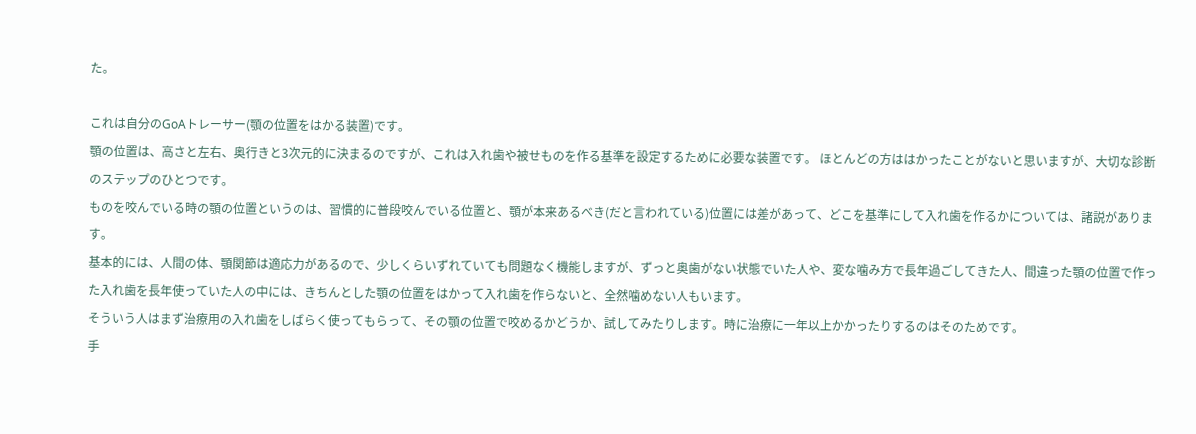た。

これは自分のGoAトレーサー(顎の位置をはかる装置)です。
顎の位置は、高さと左右、奥行きと3次元的に決まるのですが、これは入れ歯や被せものを作る基準を設定するために必要な装置です。 ほとんどの方ははかったことがないと思いますが、大切な診断のステップのひとつです。
ものを咬んでいる時の顎の位置というのは、習慣的に普段咬んでいる位置と、顎が本来あるべき(だと言われている)位置には差があって、どこを基準にして入れ歯を作るかについては、諸説があります。
基本的には、人間の体、顎関節は適応力があるので、少しくらいずれていても問題なく機能しますが、ずっと奥歯がない状態でいた人や、変な噛み方で長年過ごしてきた人、間違った顎の位置で作った入れ歯を長年使っていた人の中には、きちんとした顎の位置をはかって入れ歯を作らないと、全然噛めない人もいます。
そういう人はまず治療用の入れ歯をしばらく使ってもらって、その顎の位置で咬めるかどうか、試してみたりします。時に治療に一年以上かかったりするのはそのためです。
手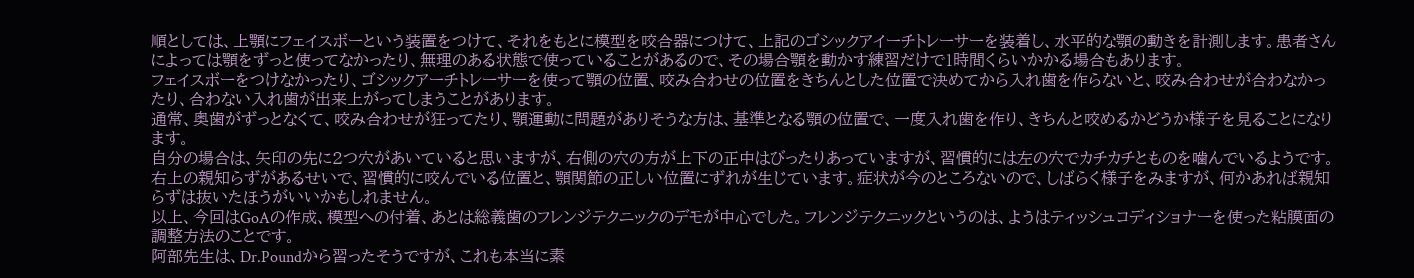順としては、上顎にフェイスボーという装置をつけて、それをもとに模型を咬合器につけて、上記のゴシックアイーチトレーサーを装着し、水平的な顎の動きを計測します。患者さんによっては顎をずっと使ってなかったり、無理のある状態で使っていることがあるので、その場合顎を動かす練習だけで1時間くらいかかる場合もあります。
フェイスボーをつけなかったり、ゴシックアーチトレーサーを使って顎の位置、咬み合わせの位置をきちんとした位置で決めてから入れ歯を作らないと、咬み合わせが合わなかったり、合わない入れ歯が出来上がってしまうことがあります。
通常、奥歯がずっとなくて、咬み合わせが狂ってたり、顎運動に問題がありそうな方は、基準となる顎の位置で、一度入れ歯を作り、きちんと咬めるかどうか様子を見ることになります。
自分の場合は、矢印の先に2つ穴があいていると思いますが、右側の穴の方が上下の正中はびったりあっていますが、習慣的には左の穴でカチカチとものを噛んでいるようです。右上の親知らずがあるせいで、習慣的に咬んでいる位置と、顎関節の正しい位置にずれが生じています。症状が今のところないので、しばらく様子をみますが、何かあれば親知らずは抜いたほうがいいかもしれません。
以上、今回はGoAの作成、模型への付着、あとは総義歯のフレンジテクニックのデモが中心でした。フレンジテクニックというのは、ようはティッシュコディショナーを使った粘膜面の調整方法のことです。
阿部先生は、Dr.Poundから習ったそうですが、これも本当に素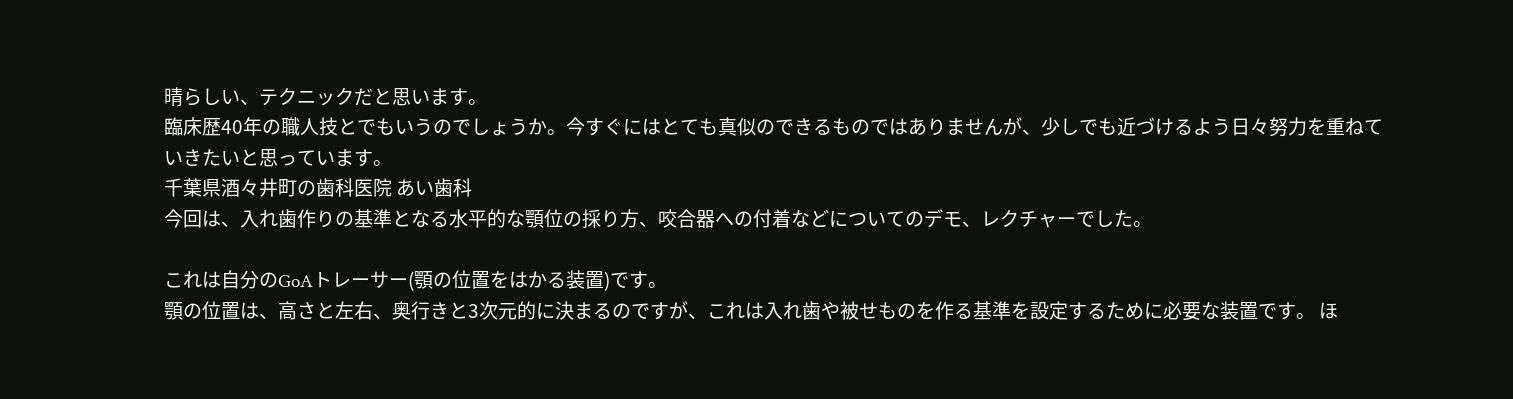晴らしい、テクニックだと思います。
臨床歴40年の職人技とでもいうのでしょうか。今すぐにはとても真似のできるものではありませんが、少しでも近づけるよう日々努力を重ねていきたいと思っています。
千葉県酒々井町の歯科医院 あい歯科
今回は、入れ歯作りの基準となる水平的な顎位の採り方、咬合器への付着などについてのデモ、レクチャーでした。

これは自分のGoAトレーサー(顎の位置をはかる装置)です。
顎の位置は、高さと左右、奥行きと3次元的に決まるのですが、これは入れ歯や被せものを作る基準を設定するために必要な装置です。 ほ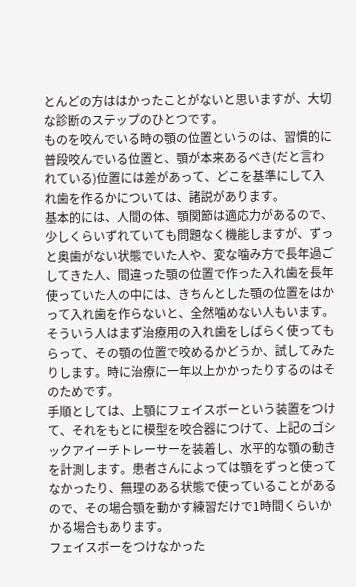とんどの方ははかったことがないと思いますが、大切な診断のステップのひとつです。
ものを咬んでいる時の顎の位置というのは、習慣的に普段咬んでいる位置と、顎が本来あるべき(だと言われている)位置には差があって、どこを基準にして入れ歯を作るかについては、諸説があります。
基本的には、人間の体、顎関節は適応力があるので、少しくらいずれていても問題なく機能しますが、ずっと奥歯がない状態でいた人や、変な噛み方で長年過ごしてきた人、間違った顎の位置で作った入れ歯を長年使っていた人の中には、きちんとした顎の位置をはかって入れ歯を作らないと、全然噛めない人もいます。
そういう人はまず治療用の入れ歯をしばらく使ってもらって、その顎の位置で咬めるかどうか、試してみたりします。時に治療に一年以上かかったりするのはそのためです。
手順としては、上顎にフェイスボーという装置をつけて、それをもとに模型を咬合器につけて、上記のゴシックアイーチトレーサーを装着し、水平的な顎の動きを計測します。患者さんによっては顎をずっと使ってなかったり、無理のある状態で使っていることがあるので、その場合顎を動かす練習だけで1時間くらいかかる場合もあります。
フェイスボーをつけなかった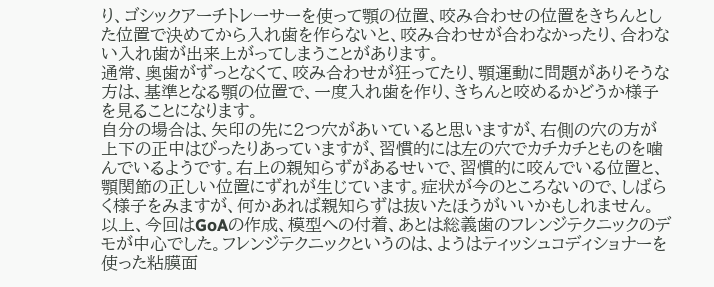り、ゴシックアーチトレーサーを使って顎の位置、咬み合わせの位置をきちんとした位置で決めてから入れ歯を作らないと、咬み合わせが合わなかったり、合わない入れ歯が出来上がってしまうことがあります。
通常、奥歯がずっとなくて、咬み合わせが狂ってたり、顎運動に問題がありそうな方は、基準となる顎の位置で、一度入れ歯を作り、きちんと咬めるかどうか様子を見ることになります。
自分の場合は、矢印の先に2つ穴があいていると思いますが、右側の穴の方が上下の正中はびったりあっていますが、習慣的には左の穴でカチカチとものを噛んでいるようです。右上の親知らずがあるせいで、習慣的に咬んでいる位置と、顎関節の正しい位置にずれが生じています。症状が今のところないので、しばらく様子をみますが、何かあれば親知らずは抜いたほうがいいかもしれません。
以上、今回はGoAの作成、模型への付着、あとは総義歯のフレンジテクニックのデモが中心でした。フレンジテクニックというのは、ようはティッシュコディショナーを使った粘膜面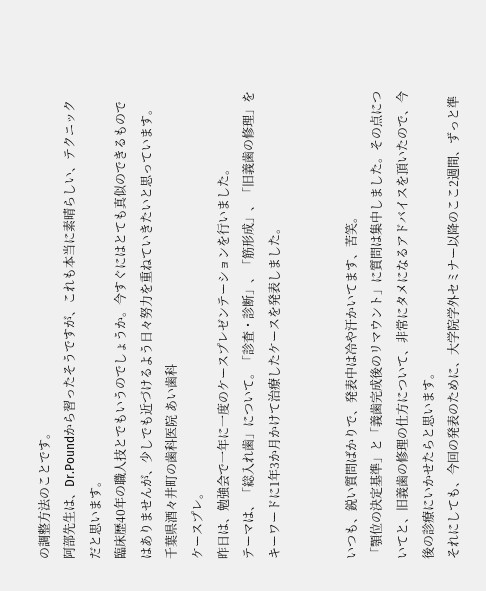の調整方法のことです。
阿部先生は、Dr.Poundから習ったそうですが、これも本当に素晴らしい、テクニックだと思います。
臨床歴40年の職人技とでもいうのでしょうか。今すぐにはとても真似のできるものではありませんが、少しでも近づけるよう日々努力を重ねていきたいと思っています。
千葉県酒々井町の歯科医院 あい歯科
ケースプレ。
昨日は、勉強会で一年に一度のケースプレゼンテーションを行いました。
テーマは、「総入れ歯」について。「診査・診断」、「筋形成」、「旧義歯の修理」をキーワードに1年3か月かけて治療したケースを発表しました。


いつも、鋭い質問ばかりで、発表中は冷や汗かいてます、苦笑。
「顎位の決定基準」と「義歯完成後のリマウント」に質問は集中しました。その点についてと、旧義歯の修理の仕方について、非常にタメになるアドバイスを頂いたので、今後の診療にいかせたらと思います。
それにしても、今回の発表のために、大学院学外セミナー以降のここ2週間、ずっと準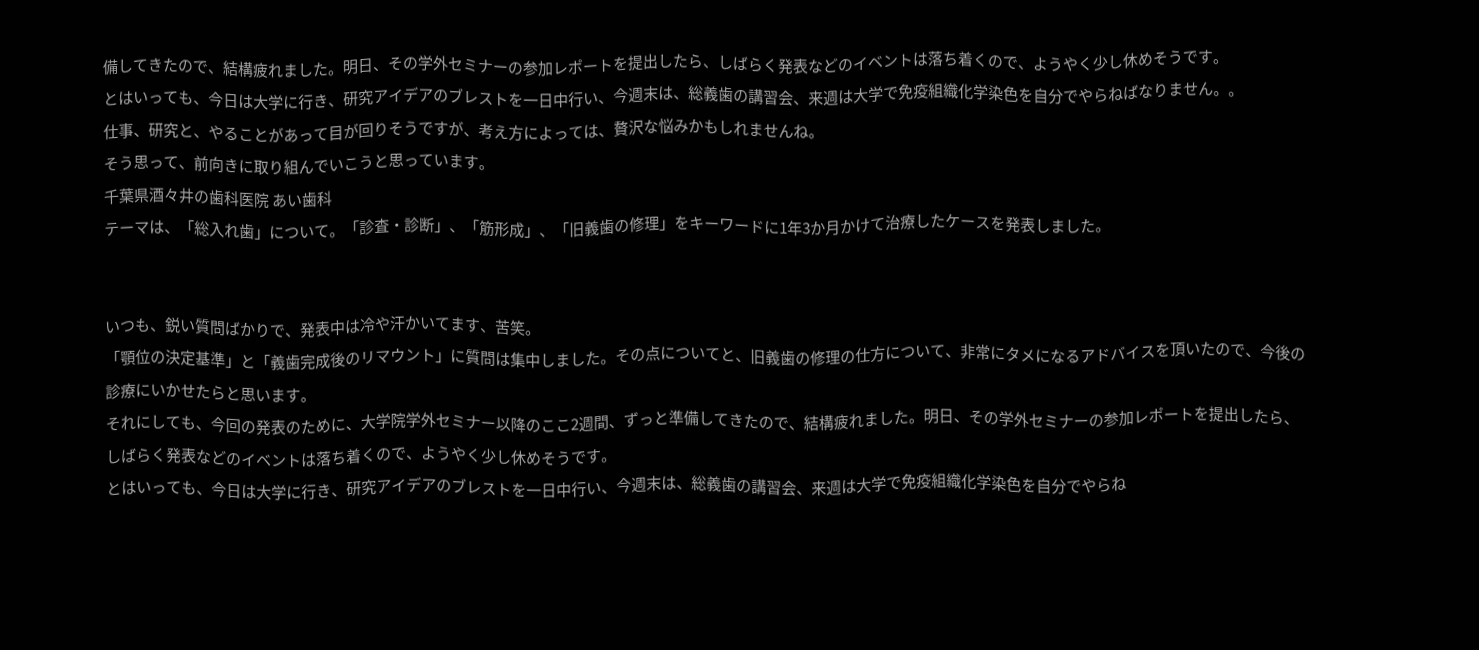備してきたので、結構疲れました。明日、その学外セミナーの参加レポートを提出したら、しばらく発表などのイベントは落ち着くので、ようやく少し休めそうです。
とはいっても、今日は大学に行き、研究アイデアのブレストを一日中行い、今週末は、総義歯の講習会、来週は大学で免疫組織化学染色を自分でやらねばなりません。。
仕事、研究と、やることがあって目が回りそうですが、考え方によっては、贅沢な悩みかもしれませんね。
そう思って、前向きに取り組んでいこうと思っています。
千葉県酒々井の歯科医院 あい歯科
テーマは、「総入れ歯」について。「診査・診断」、「筋形成」、「旧義歯の修理」をキーワードに1年3か月かけて治療したケースを発表しました。


いつも、鋭い質問ばかりで、発表中は冷や汗かいてます、苦笑。
「顎位の決定基準」と「義歯完成後のリマウント」に質問は集中しました。その点についてと、旧義歯の修理の仕方について、非常にタメになるアドバイスを頂いたので、今後の診療にいかせたらと思います。
それにしても、今回の発表のために、大学院学外セミナー以降のここ2週間、ずっと準備してきたので、結構疲れました。明日、その学外セミナーの参加レポートを提出したら、しばらく発表などのイベントは落ち着くので、ようやく少し休めそうです。
とはいっても、今日は大学に行き、研究アイデアのブレストを一日中行い、今週末は、総義歯の講習会、来週は大学で免疫組織化学染色を自分でやらね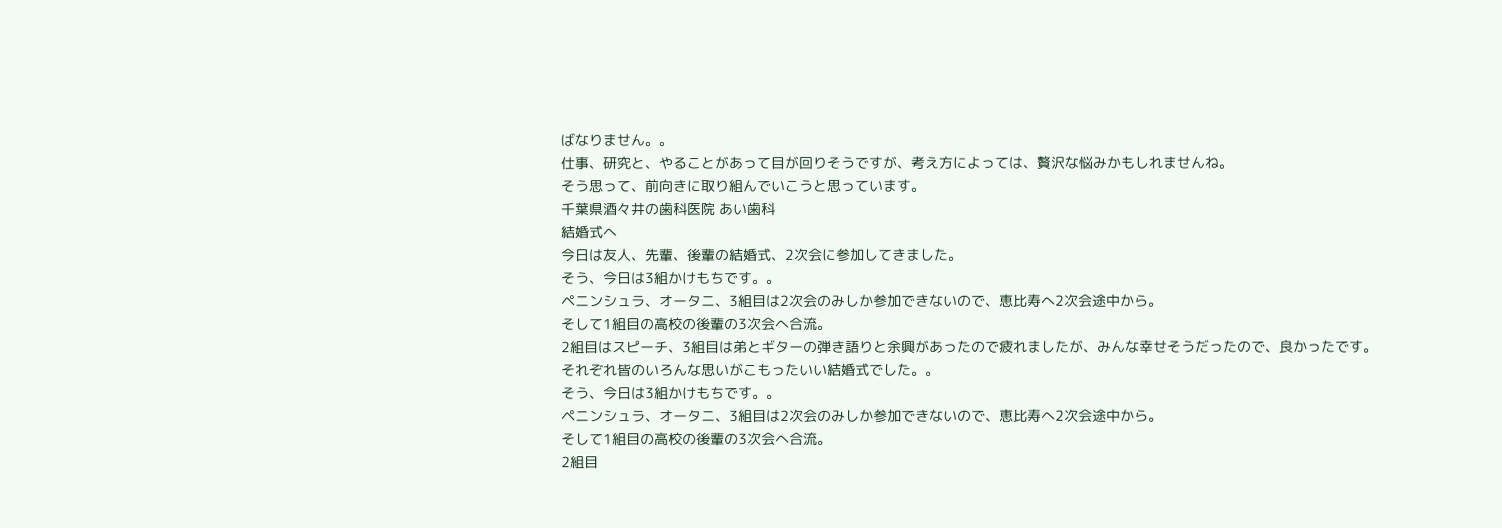ばなりません。。
仕事、研究と、やることがあって目が回りそうですが、考え方によっては、贅沢な悩みかもしれませんね。
そう思って、前向きに取り組んでいこうと思っています。
千葉県酒々井の歯科医院 あい歯科
結婚式へ
今日は友人、先輩、後輩の結婚式、2次会に参加してきました。
そう、今日は3組かけもちです。。
ペニンシュラ、オータニ、3組目は2次会のみしか参加できないので、恵比寿へ2次会途中から。
そして1組目の高校の後輩の3次会へ合流。
2組目はスピーチ、3組目は弟とギターの弾き語りと余興があったので疲れましたが、みんな幸せそうだったので、良かったです。
それぞれ皆のいろんな思いがこもったいい結婚式でした。。
そう、今日は3組かけもちです。。
ペニンシュラ、オータニ、3組目は2次会のみしか参加できないので、恵比寿へ2次会途中から。
そして1組目の高校の後輩の3次会へ合流。
2組目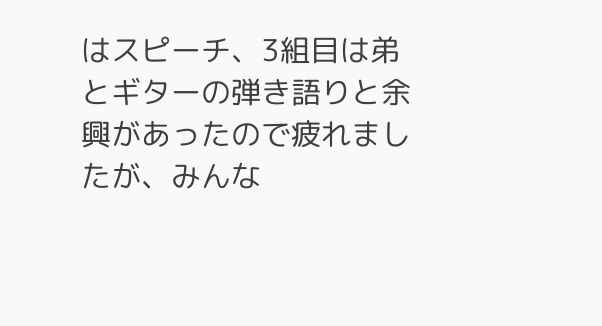はスピーチ、3組目は弟とギターの弾き語りと余興があったので疲れましたが、みんな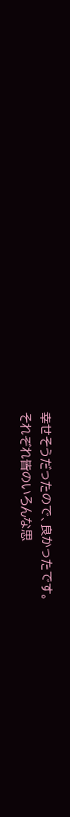幸せそうだったので、良かったです。
それぞれ皆のいろんな思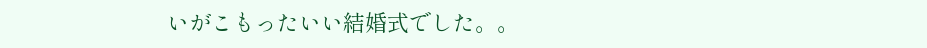いがこもったいい結婚式でした。。